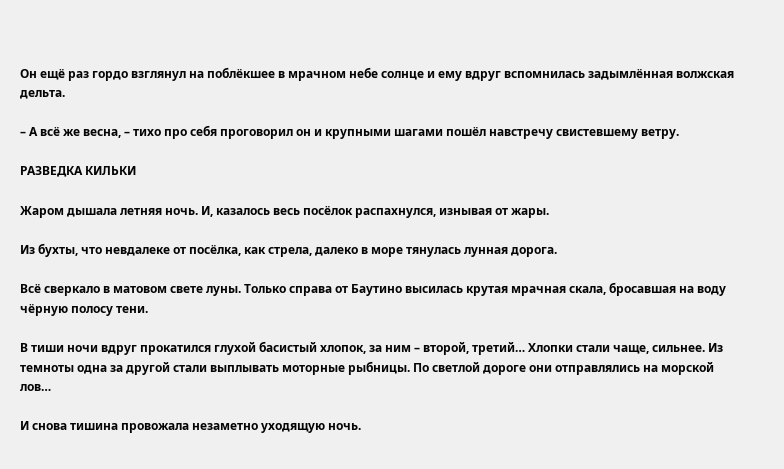Он ещё раз гордо взглянул на поблёкшее в мрачном небе солнце и ему вдруг вспомнилась задымлённая волжская дельта.

– А всё же весна, – тихо про себя проговорил он и крупными шагами пошёл навстречу свистевшему ветру.

РАЗВЕДКА КИЛЬКИ

Жаром дышала летняя ночь. И, казалось весь посёлок распахнулся, изнывая от жары.

Из бухты, что невдалеке от посёлка, как стрела, далеко в море тянулась лунная дорога.

Всё сверкало в матовом свете луны. Только справа от Баутино высилась крутая мрачная скала, бросавшая на воду чёрную полосу тени.

В тиши ночи вдруг прокатился глухой басистый хлопок, за ним – второй, третий… Хлопки стали чаще, сильнее. Из темноты одна за другой стали выплывать моторные рыбницы. По светлой дороге они отправлялись на морской лов…

И снова тишина провожала незаметно уходящую ночь.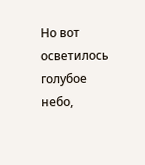Но вот осветилось голубое небо,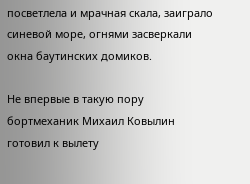посветлела и мрачная скала, заиграло синевой море, огнями засверкали окна баутинских домиков.

Не впервые в такую пору бортмеханик Михаил Ковылин готовил к вылету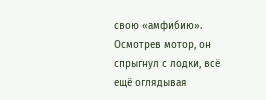свою «амфибию». Осмотрев мотор, он спрыгнул с лодки, всё ещё оглядывая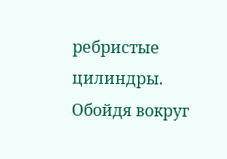ребристые цилиндры. Обойдя вокруг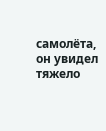самолёта, он увидел тяжело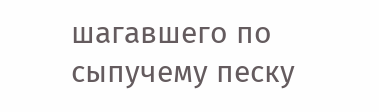шагавшего по сыпучему песку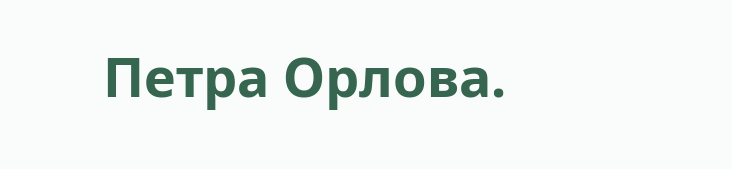Петра Орлова.